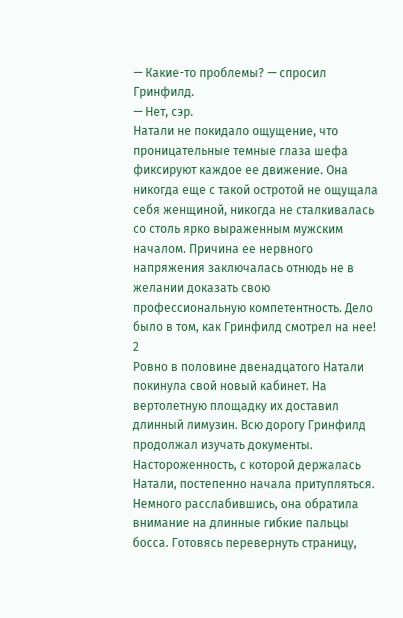— Какие-то проблемы? — спросил Гринфилд.
— Нет, сэр.
Натали не покидало ощущение, что проницательные темные глаза шефа фиксируют каждое ее движение. Она никогда еще с такой остротой не ощущала себя женщиной, никогда не сталкивалась со столь ярко выраженным мужским началом. Причина ее нервного напряжения заключалась отнюдь не в желании доказать свою профессиональную компетентность. Дело было в том, как Гринфилд смотрел на нее!
2
Ровно в половине двенадцатого Натали покинула свой новый кабинет. На вертолетную площадку их доставил длинный лимузин. Всю дорогу Гринфилд продолжал изучать документы.
Настороженность, с которой держалась Натали, постепенно начала притупляться. Немного расслабившись, она обратила внимание на длинные гибкие пальцы босса. Готовясь перевернуть страницу,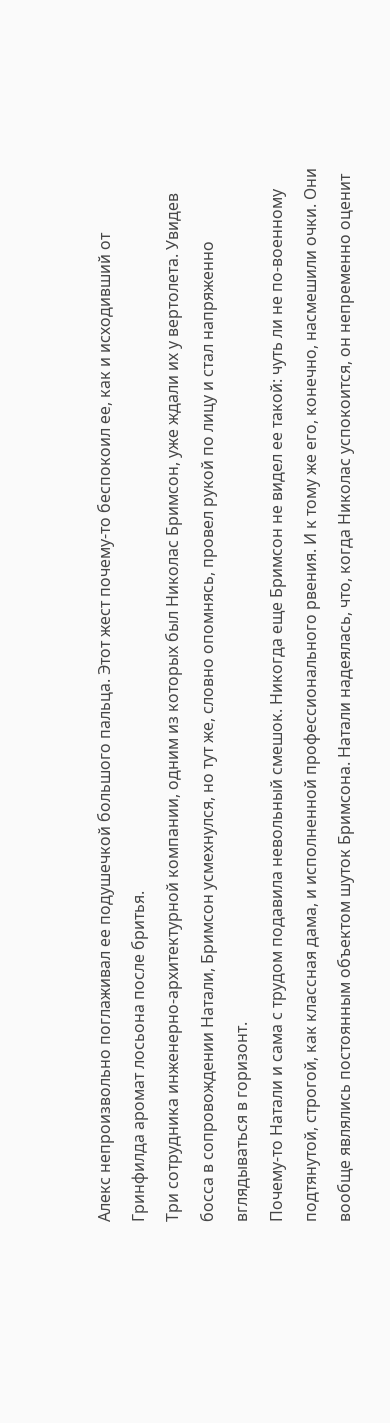Алекс непроизвольно поглаживал ее подушечкой большого пальца. Этот жест почему-то беспокоил ее, как и исходивший от Гринфилда аромат лосьона после бритья.
Три сотрудника инженерно-архитектурной компании, одним из которых был Николас Бримсон, уже ждали их у вертолета. Увидев босса в сопровождении Натали, Бримсон усмехнулся, но тут же, словно опомнясь, провел рукой по лицу и стал напряженно вглядываться в горизонт.
Почему-то Натали и сама с трудом подавила невольный смешок. Никогда еще Бримсон не видел ее такой: чуть ли не по-военному подтянутой, строгой, как классная дама, и исполненной профессионального рвения. И к тому же его, конечно, насмешили очки. Они вообще являлись постоянным объектом шуток Бримсона. Натали надеялась, что, когда Николас успокоится, он непременно оценит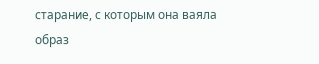старание, с которым она ваяла образ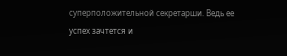суперположительной секретарши. Ведь ее успех зачтется и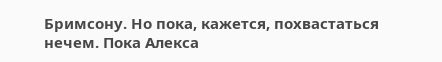Бримсону. Но пока, кажется, похвастаться нечем. Пока Алекса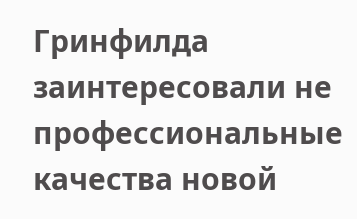Гринфилда заинтересовали не профессиональные качества новой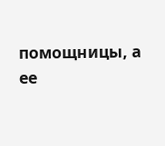помощницы, а ее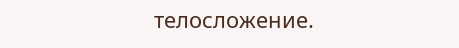телосложение.